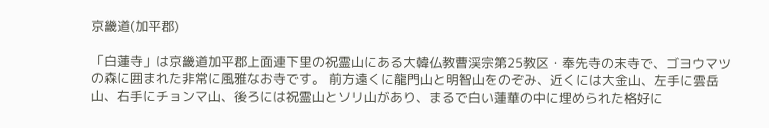京畿道(加平郡)

「白蓮寺」は京畿道加平郡上面連下里の祝霊山にある大韓仏教曹渓宗第25教区・奉先寺の末寺で、ゴヨウマツの森に囲まれた非常に風雅なお寺です。 前方遠くに龍門山と明智山をのぞみ、近くには大金山、左手に雲岳山、右手にチョンマ山、後ろには祝霊山とソリ山があり、まるで白い蓮華の中に埋められた格好に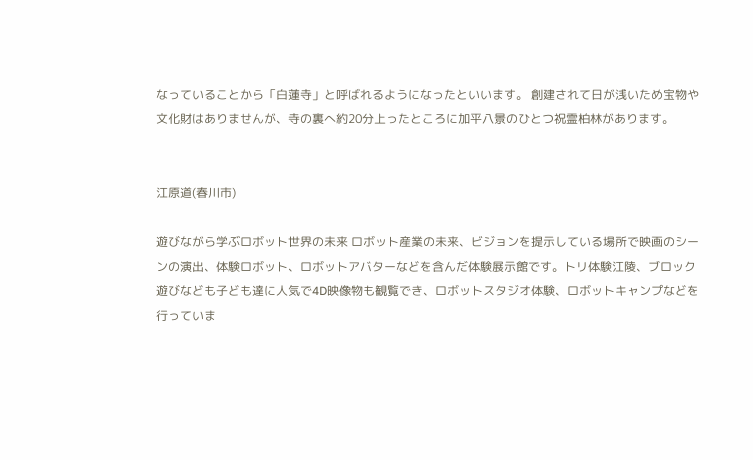なっていることから「白蓮寺」と呼ばれるようになったといいます。 創建されて日が浅いため宝物や文化財はありませんが、寺の裏へ約20分上ったところに加平八景のひとつ祝霊柏林があります。


江原道(春川市)

遊びながら学ぶロボット世界の未来 ロボット産業の未来、ビジョンを提示している場所で映画のシーンの演出、体験ロボット、ロボットアバターなどを含んだ体験展示館です。トリ体験江陵、ブロック遊びなども子ども達に人気で4D映像物も観覧でき、ロボットスタジオ体験、ロボットキャンプなどを行っていま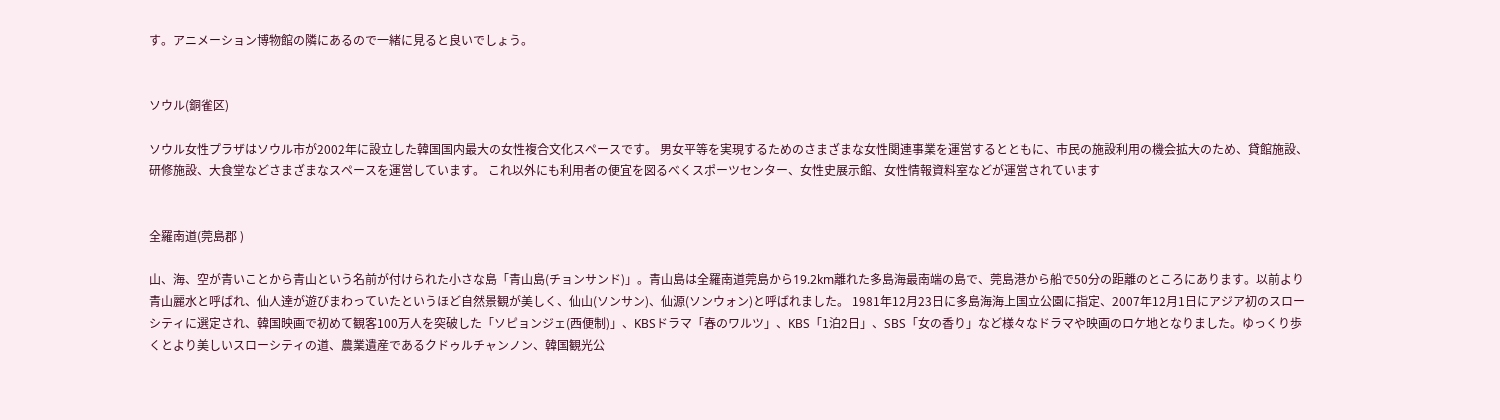す。アニメーション博物館の隣にあるので一緒に見ると良いでしょう。


ソウル(銅雀区)

ソウル女性プラザはソウル市が2002年に設立した韓国国内最大の女性複合文化スペースです。 男女平等を実現するためのさまざまな女性関連事業を運営するとともに、市民の施設利用の機会拡大のため、貸館施設、研修施設、大食堂などさまざまなスペースを運営しています。 これ以外にも利用者の便宜を図るべくスポーツセンター、女性史展示館、女性情報資料室などが運営されています


全羅南道(莞島郡 )

山、海、空が青いことから青山という名前が付けられた小さな島「青山島(チョンサンド)」。青山島は全羅南道莞島から19.2km離れた多島海最南端の島で、莞島港から船で50分の距離のところにあります。以前より青山麗水と呼ばれ、仙人達が遊びまわっていたというほど自然景観が美しく、仙山(ソンサン)、仙源(ソンウォン)と呼ばれました。 1981年12月23日に多島海海上国立公園に指定、2007年12月1日にアジア初のスローシティに選定され、韓国映画で初めて観客100万人を突破した「ソピョンジェ(西便制)」、KBSドラマ「春のワルツ」、KBS「1泊2日」、SBS「女の香り」など様々なドラマや映画のロケ地となりました。ゆっくり歩くとより美しいスローシティの道、農業遺産であるクドゥルチャンノン、韓国観光公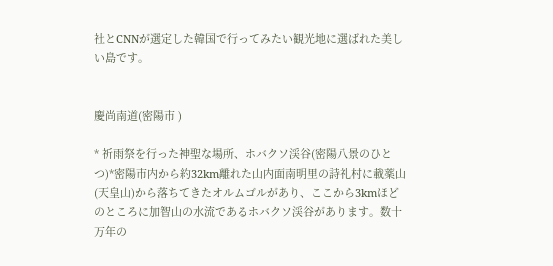社とCNNが選定した韓国で行ってみたい観光地に選ばれた美しい島です。


慶尚南道(密陽市 )

* 祈雨祭を行った神聖な場所、ホバクソ渓谷(密陽八景のひとつ)*密陽市内から約32km離れた山内面南明里の詩礼村に載薬山(天皇山)から落ちてきたオルムゴルがあり、ここから3kmほどのところに加智山の水流であるホバクソ渓谷があります。数十万年の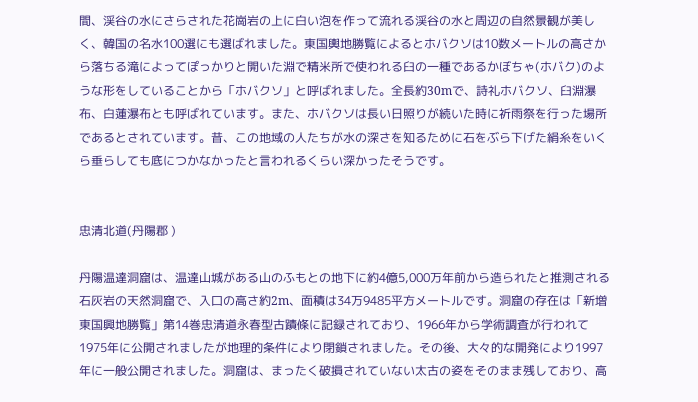間、渓谷の水にさらされた花崗岩の上に白い泡を作って流れる渓谷の水と周辺の自然景観が美しく、韓国の名水100選にも選ばれました。東国輿地勝覧によるとホバクソは10数メートルの高さから落ちる滝によってぽっかりと開いた淵で精米所で使われる臼の一種であるかぼちゃ(ホバク)のような形をしていることから「ホバクソ」と呼ばれました。全長約30mで、詩礼ホバクソ、臼淵瀑布、白蓮瀑布とも呼ばれています。また、ホバクソは長い日照りが続いた時に祈雨祭を行った場所であるとされています。昔、この地域の人たちが水の深さを知るために石をぶら下げた絹糸をいくら垂らしても底につかなかったと言われるくらい深かったそうです。


忠清北道(丹陽郡 )

丹陽温達洞窟は、温達山城がある山のふもとの地下に約4億5,000万年前から造られたと推測される石灰岩の天然洞窟で、入口の高さ約2m、面積は34万9485平方メートルです。洞窟の存在は「新増東国興地勝覧」第14巻忠清道永春型古蹟條に記録されており、1966年から学術調査が行われて1975年に公開されましたが地理的条件により閉鎖されました。その後、大々的な開発により1997年に一般公開されました。洞窟は、まったく破損されていない太古の姿をそのまま残しており、高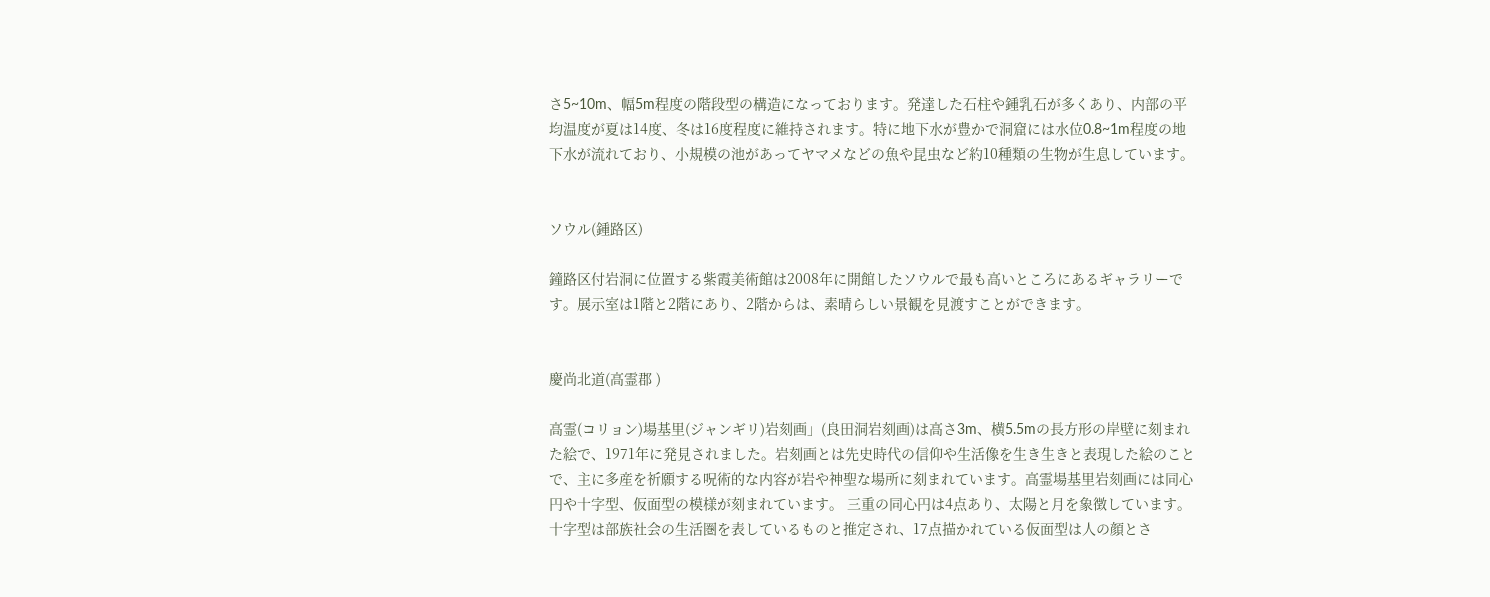さ5~10m、幅5m程度の階段型の構造になっております。発達した石柱や鍾乳石が多くあり、内部の平均温度が夏は14度、冬は16度程度に維持されます。特に地下水が豊かで洞窟には水位0.8~1m程度の地下水が流れており、小規模の池があってヤマメなどの魚や昆虫など約10種類の生物が生息しています。


ソウル(鍾路区)

鐘路区付岩洞に位置する紫霞美術館は2008年に開館したソウルで最も高いところにあるギャラリーです。展示室は1階と2階にあり、2階からは、素晴らしい景観を見渡すことができます。


慶尚北道(高霊郡 )

高霊(コリョン)場基里(ジャンギリ)岩刻画」(良田洞岩刻画)は高さ3m、横5.5mの長方形の岸壁に刻まれた絵で、1971年に発見されました。岩刻画とは先史時代の信仰や生活像を生き生きと表現した絵のことで、主に多産を祈願する呪術的な内容が岩や神聖な場所に刻まれています。高霊場基里岩刻画には同心円や十字型、仮面型の模様が刻まれています。 三重の同心円は4点あり、太陽と月を象徴しています。十字型は部族社会の生活圏を表しているものと推定され、17点描かれている仮面型は人の顔とさ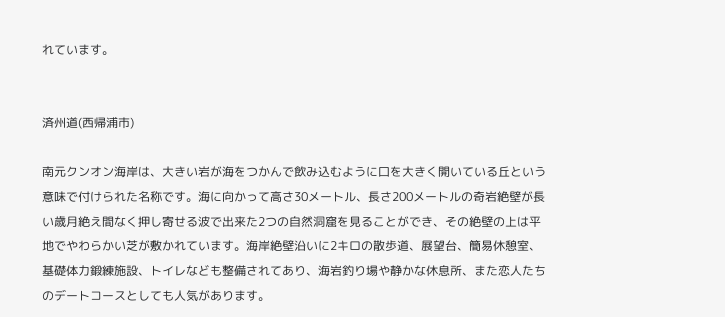れています。


済州道(西帰浦市)

南元クンオン海岸は、大きい岩が海をつかんで飲み込むように口を大きく開いている丘という意味で付けられた名称です。海に向かって高さ30メートル、長さ200メートルの奇岩絶壁が長い歳月絶え間なく押し寄せる波で出来た2つの自然洞窟を見ることができ、その絶壁の上は平地でやわらかい芝が敷かれています。海岸絶壁沿いに2キロの散歩道、展望台、簡易休憩室、基礎体力鍛練施設、トイレなども整備されてあり、海岩釣り場や静かな休息所、また恋人たちのデートコースとしても人気があります。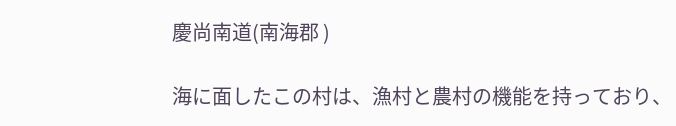慶尚南道(南海郡 )

海に面したこの村は、漁村と農村の機能を持っており、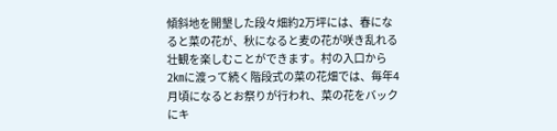傾斜地を開墾した段々畑約2万坪には、春になると菜の花が、秋になると麦の花が咲き乱れる壮観を楽しむことができます。村の入口から2㎞に渡って続く階段式の菜の花畑では、毎年4月頃になるとお祭りが行われ、菜の花をバックにキ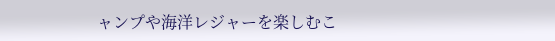ャンプや海洋レジャーを楽しむこ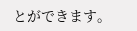とができます。